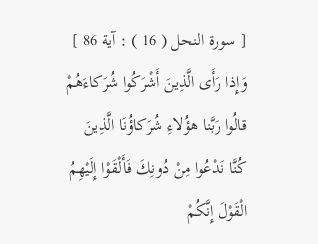[ سورة النحل ( 16 ) : آية 86 ]
وَإِذا رَأَى الَّذِينَ أَشْرَكُوا شُرَكاءَهُمْ قالُوا رَبَّنا هؤُلاءِ شُرَكاؤُنَا الَّذِينَ كُنَّا نَدْعُوا مِنْ دُونِكَ فَأَلْقَوْا إِلَيْهِمُ الْقَوْلَ إِنَّكُمْ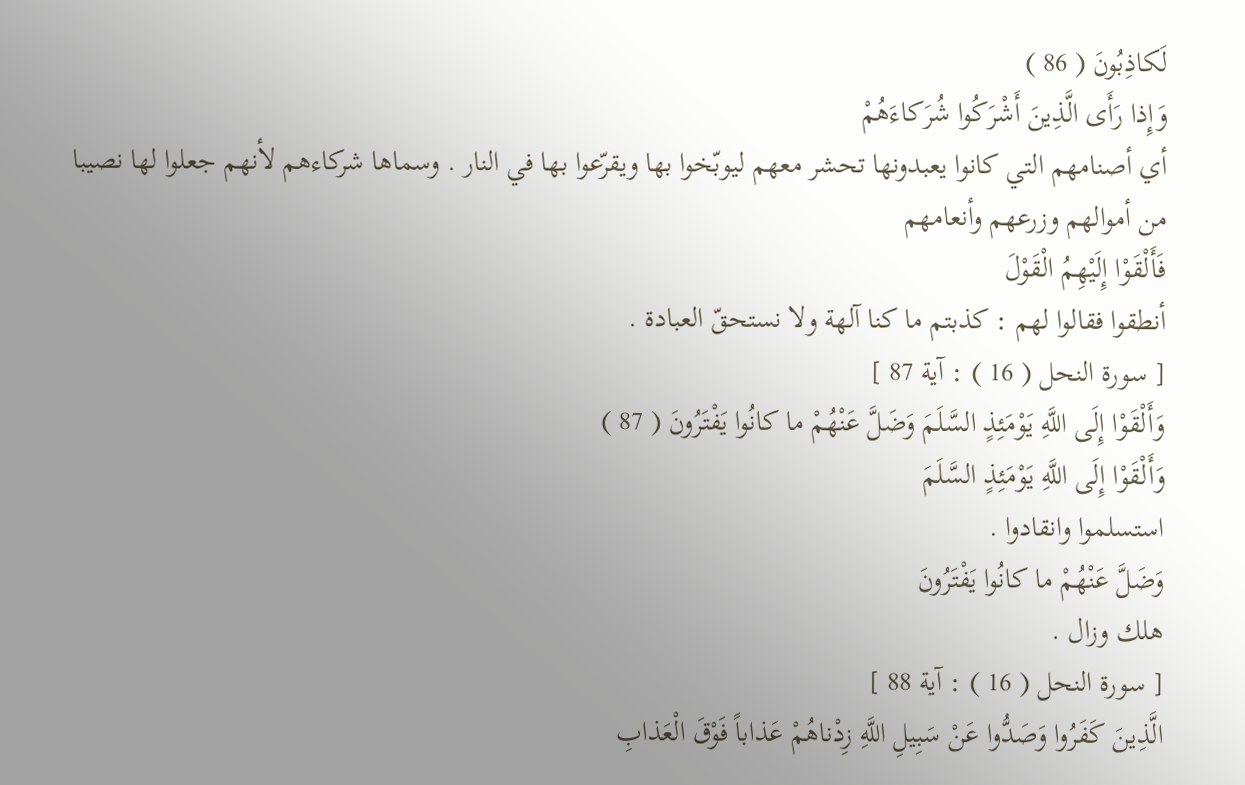لَكاذِبُونَ ( 86 )
وَإِذا رَأَى الَّذِينَ أَشْرَكُوا شُرَكاءَهُمْ
أي أصنامهم التي كانوا يعبدونها تحشر معهم ليوبّخوا بها ويقرّعوا بها في النار . وسماها شركاءهم لأنهم جعلوا لها نصيبا من أموالهم وزرعهم وأنعامهم
فَأَلْقَوْا إِلَيْهِمُ الْقَوْلَ
أنطقوا فقالوا لهم : كذبتم ما كنا آلهة ولا نستحقّ العبادة .
[ سورة النحل ( 16 ) : آية 87 ]
وَأَلْقَوْا إِلَى اللَّهِ يَوْمَئِذٍ السَّلَمَ وَضَلَّ عَنْهُمْ ما كانُوا يَفْتَرُونَ ( 87 )
وَأَلْقَوْا إِلَى اللَّهِ يَوْمَئِذٍ السَّلَمَ
استسلموا وانقادوا .
وَضَلَّ عَنْهُمْ ما كانُوا يَفْتَرُونَ
هلك وزال .
[ سورة النحل ( 16 ) : آية 88 ]
الَّذِينَ كَفَرُوا وَصَدُّوا عَنْ سَبِيلِ اللَّهِ زِدْناهُمْ عَذاباً فَوْقَ الْعَذابِ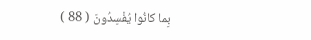بِما كانُوا يُفْسِدُونَ ( 88 )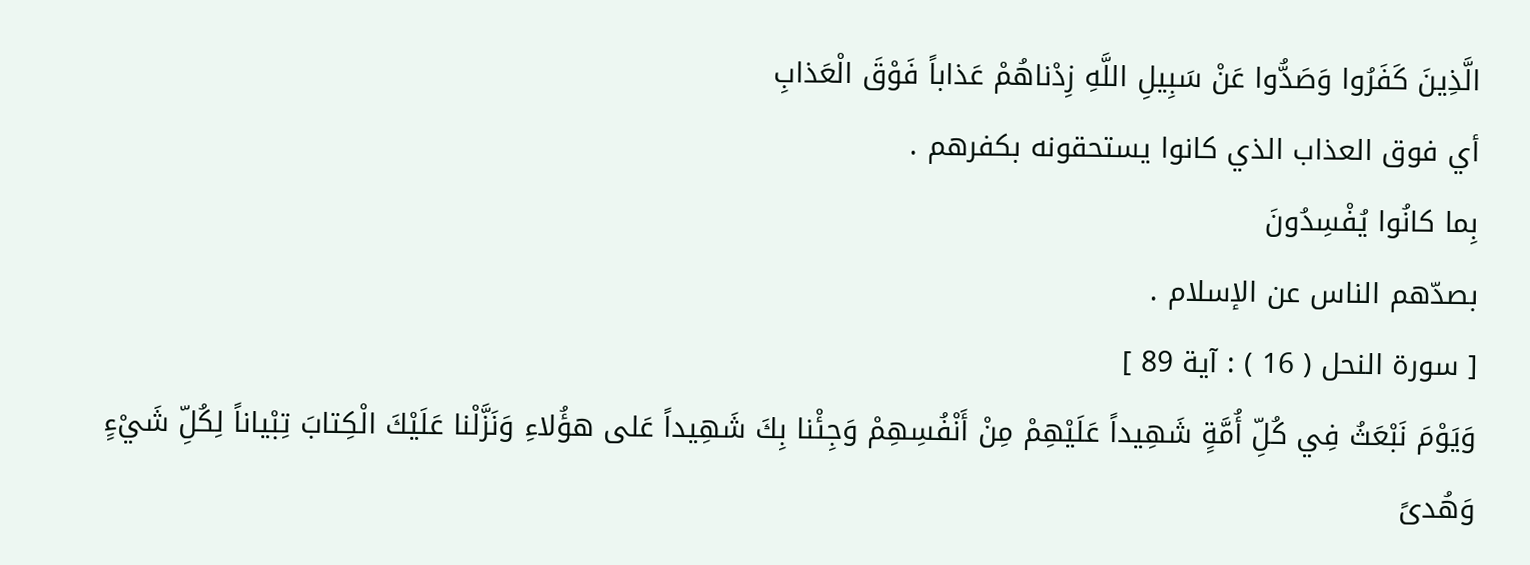الَّذِينَ كَفَرُوا وَصَدُّوا عَنْ سَبِيلِ اللَّهِ زِدْناهُمْ عَذاباً فَوْقَ الْعَذابِ
أي فوق العذاب الذي كانوا يستحقونه بكفرهم .
بِما كانُوا يُفْسِدُونَ
بصدّهم الناس عن الإسلام .
[ سورة النحل ( 16 ) : آية 89 ]
وَيَوْمَ نَبْعَثُ فِي كُلِّ أُمَّةٍ شَهِيداً عَلَيْهِمْ مِنْ أَنْفُسِهِمْ وَجِئْنا بِكَ شَهِيداً عَلى هؤُلاءِ وَنَزَّلْنا عَلَيْكَ الْكِتابَ تِبْياناً لِكُلِّ شَيْءٍ وَهُدىً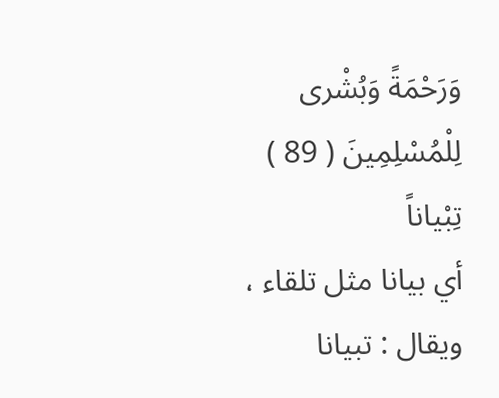وَرَحْمَةً وَبُشْرى لِلْمُسْلِمِينَ ( 89 )
تِبْياناً
أي بيانا مثل تلقاء ، ويقال : تبيانا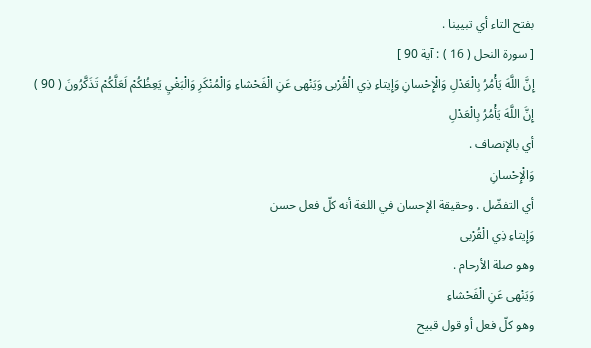بفتح التاء أي تبيينا .
[ سورة النحل ( 16 ) : آية 90 ]
إِنَّ اللَّهَ يَأْمُرُ بِالْعَدْلِ وَالْإِحْسانِ وَإِيتاءِ ذِي الْقُرْبى وَيَنْهى عَنِ الْفَحْشاءِ وَالْمُنْكَرِ وَالْبَغْيِ يَعِظُكُمْ لَعَلَّكُمْ تَذَكَّرُونَ ( 90 )
إِنَّ اللَّهَ يَأْمُرُ بِالْعَدْلِ
أي بالإنصاف .
وَالْإِحْسانِ
أي التفضّل . وحقيقة الإحسان في اللغة أنه كلّ فعل حسن
وَإِيتاءِ ذِي الْقُرْبى
وهو صلة الأرحام .
وَيَنْهى عَنِ الْفَحْشاءِ
وهو كلّ فعل أو قول قبيح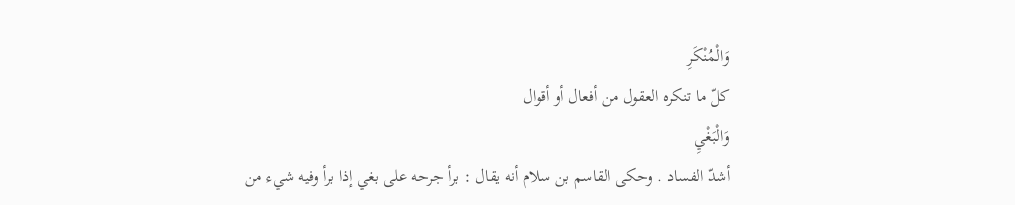وَالْمُنْكَرِ
كلّ ما تنكره العقول من أفعال أو أقوال
وَالْبَغْيِ
أشدّ الفساد . وحكى القاسم بن سلام أنه يقال : برأ جرحه على بغي إذا برأ وفيه شيء من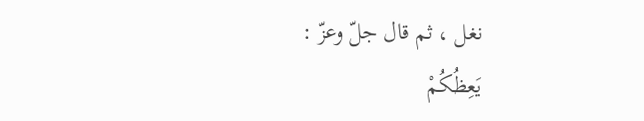نغل ، ثم قال جلّ وعزّ :
يَعِظُكُمْ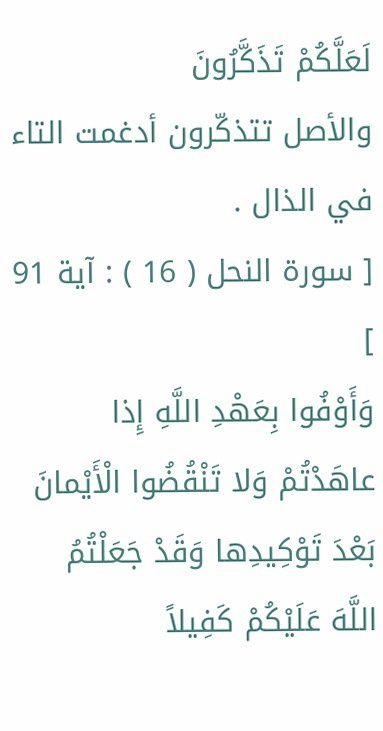لَعَلَّكُمْ تَذَكَّرُونَ
والأصل تتذكّرون أدغمت التاء في الذال .
[ سورة النحل ( 16 ) : آية 91 ]
وَأَوْفُوا بِعَهْدِ اللَّهِ إِذا عاهَدْتُمْ وَلا تَنْقُضُوا الْأَيْمانَ بَعْدَ تَوْكِيدِها وَقَدْ جَعَلْتُمُ اللَّهَ عَلَيْكُمْ كَفِيلاً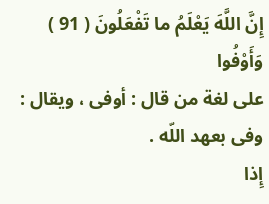إِنَّ اللَّهَ يَعْلَمُ ما تَفْعَلُونَ ( 91 )
وَأَوْفُوا
على لغة من قال : أوفى ، ويقال : وفى بعهد اللّه .
إِذا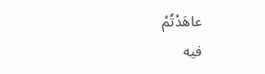عاهَدْتُمْ
فيه